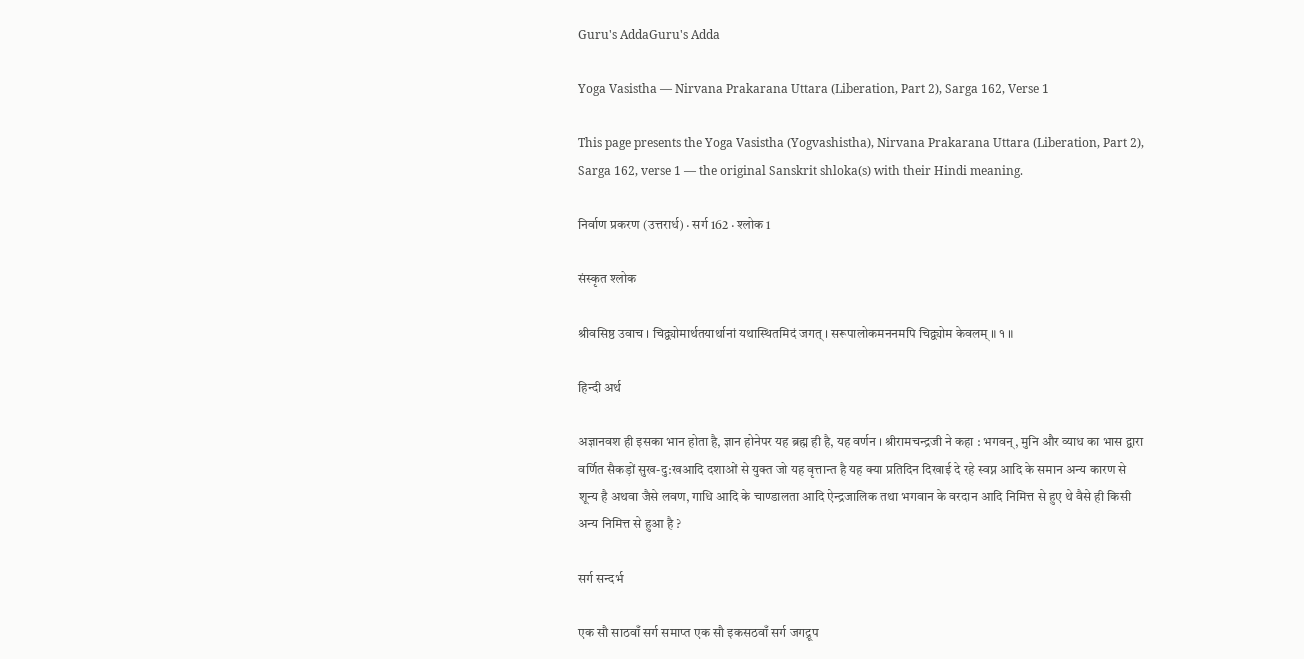Guru's AddaGuru's Adda

Yoga Vasistha — Nirvana Prakarana Uttara (Liberation, Part 2), Sarga 162, Verse 1

This page presents the Yoga Vasistha (Yogvashistha), Nirvana Prakarana Uttara (Liberation, Part 2), Sarga 162, verse 1 — the original Sanskrit shloka(s) with their Hindi meaning.

निर्वाण प्रकरण (उत्तरार्ध) · सर्ग 162 · श्लोक 1

संस्कृत श्लोक

श्रीवसिष्ठ उवाच । चिद्व्योमार्थतयार्थानां यथास्थितमिदं जगत् । सरूपालोकमननमपि चिद्व्योम केवलम् ॥ १ ॥

हिन्दी अर्थ

अज्ञानवश ही इसका भान होता है, ज्ञान होनेपर यह ब्रह्म ही है, यह वर्णन । श्रीरामचन्द्रजी ने कहा : भगवन्‌, मुनि और व्याध का भास द्वारा वर्णित सैकड़ों सुख-दु:खआदि दशाओं से युक्त जो यह वृत्तान्त है यह क्या प्रतिदिन दिखाई दे रहे स्वप्न आदि के समान अन्य कारण से शून्य है अथवा जैसे लवण, गाधि आदि के चाण्डालता आदि ऐन्द्रजालिक तथा भगवान के वरदान आदि निमित्त से हुए थे वैसे ही किसी अन्य निमित्त से हुआ है ?

सर्ग सन्दर्भ

एक सौ साठवाँ सर्ग समाप्त एक सौ इकसठवाँ सर्ग जगद्रूप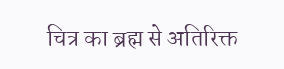चित्र का ब्रह्म से अतिरिक्त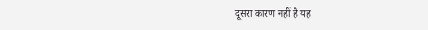दूसरा कारण नहीं है यह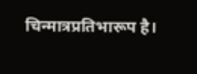चिन्मात्रप्रतिभारूप है।